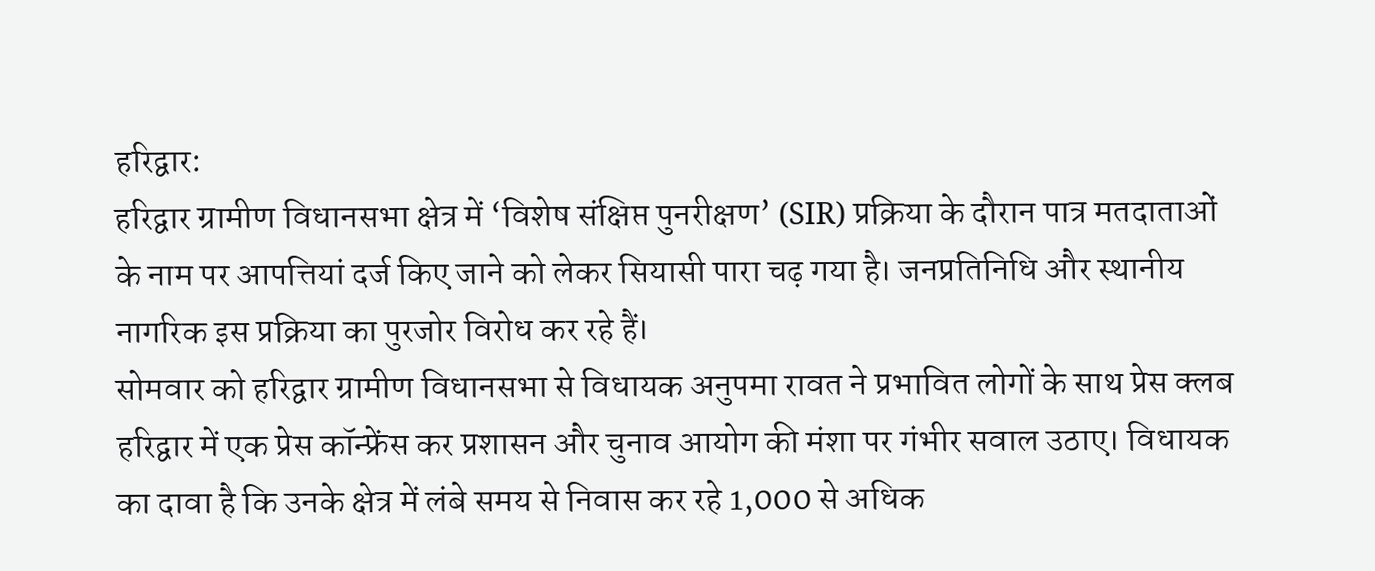हरिद्वार:
हरिद्वार ग्रामीण विधानसभा क्षेत्र में ‘विशेष संक्षिप्त पुनरीक्षण’ (SIR) प्रक्रिया के दौरान पात्र मतदाताओं के नाम पर आपत्तियां दर्ज किए जाने को लेकर सियासी पारा चढ़ गया है। जनप्रतिनिधि और स्थानीय नागरिक इस प्रक्रिया का पुरजोर विरोध कर रहे हैं।
सोमवार को हरिद्वार ग्रामीण विधानसभा से विधायक अनुपमा रावत ने प्रभावित लोगों के साथ प्रेस क्लब हरिद्वार में एक प्रेस कॉन्फ्रेंस कर प्रशासन और चुनाव आयोग की मंशा पर गंभीर सवाल उठाए। विधायक का दावा है कि उनके क्षेत्र में लंबे समय से निवास कर रहे 1,000 से अधिक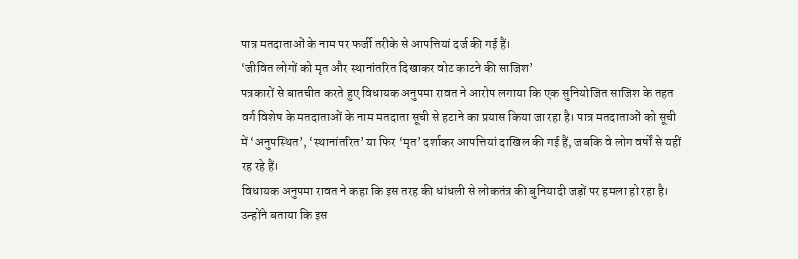पात्र मतदाताओं के नाम पर फर्जी तरीके से आपत्तियां दर्ज की गई हैं।
‘जीवित लोगों को मृत और स्थानांतरित दिखाकर वोट काटने की साजिश’
पत्रकारों से बातचीत करते हुए विधायक अनुपमा रावत ने आरोप लगाया कि एक सुनियोजित साजिश के तहत वर्ग विशेष के मतदाताओं के नाम मतदाता सूची से हटाने का प्रयास किया जा रहा है। पात्र मतदाताओं को सूची में ‘अनुपस्थित’, ‘स्थानांतरित’ या फिर ‘मृत’ दर्शाकर आपत्तियां दाखिल की गई हैं, जबकि वे लोग वर्षों से यहीं रह रहे हैं।
विधायक अनुपमा रावत ने कहा कि इस तरह की धांधली से लोकतंत्र की बुनियादी जड़ों पर हमला हो रहा है। उन्होंने बताया कि इस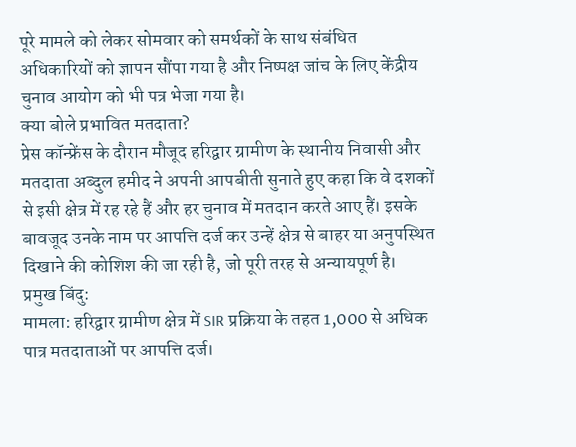पूरे मामले को लेकर सोमवार को समर्थकों के साथ संबंधित अधिकारियों को ज्ञापन सौंपा गया है और निष्पक्ष जांच के लिए केंद्रीय चुनाव आयोग को भी पत्र भेजा गया है।
क्या बोले प्रभावित मतदाता?
प्रेस कॉन्फ्रेंस के दौरान मौजूद हरिद्वार ग्रामीण के स्थानीय निवासी और मतदाता अब्दुल हमीद ने अपनी आपबीती सुनाते हुए कहा कि वे दशकों से इसी क्षेत्र में रह रहे हैं और हर चुनाव में मतदान करते आए हैं। इसके बावजूद उनके नाम पर आपत्ति दर्ज कर उन्हें क्षेत्र से बाहर या अनुपस्थित दिखाने की कोशिश की जा रही है, जो पूरी तरह से अन्यायपूर्ण है।
प्रमुख बिंदु:
मामला: हरिद्वार ग्रामीण क्षेत्र में SIR प्रक्रिया के तहत 1,000 से अधिक पात्र मतदाताओं पर आपत्ति दर्ज।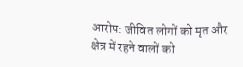आरोप: जीवित लोगों को मृत और क्षेत्र में रहने वालों को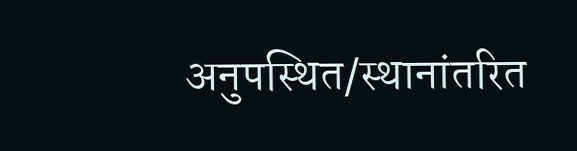अनुपस्थित/स्थानांतरित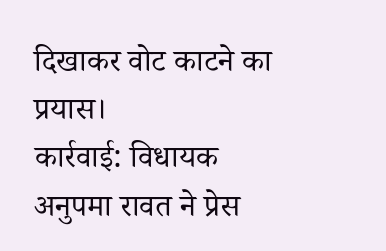दिखाकर वोट काटने का प्रयास।
कार्रवाई: विधायक अनुपमा रावत ने प्रेस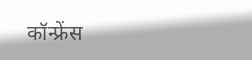कॉन्फ्रेंस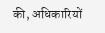की, अधिकारियों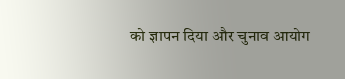को ज्ञापन दिया और चुनाव आयोग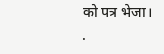को पत्र भेजा।
.